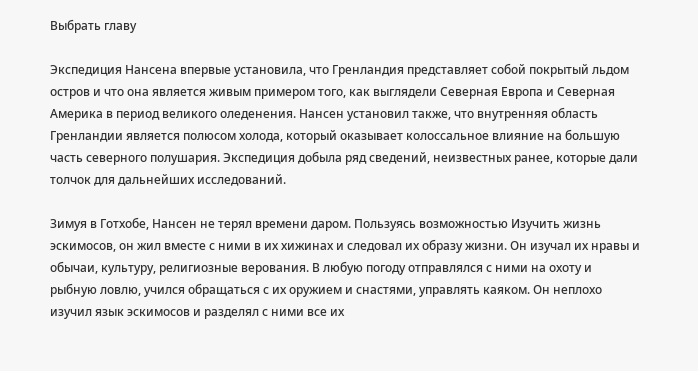Выбрать главу

Экспедиция Нансена впервые установила, что Гренландия представляет собой покрытый льдом остров и что она является живым примером того, как выглядели Северная Европа и Северная Америка в период великого оледенения. Нансен установил также, что внутренняя область Гренландии является полюсом холода, который оказывает колоссальное влияние на большую часть северного полушария. Экспедиция добыла ряд сведений, неизвестных ранее, которые дали толчок для дальнейших исследований.

Зимуя в Готхобе, Нансен не терял времени даром. Пользуясь возможностью Изучить жизнь эскимосов, он жил вместе с ними в их хижинах и следовал их образу жизни. Он изучал их нравы и обычаи, культуру, религиозные верования. В любую погоду отправлялся с ними на охоту и рыбную ловлю, учился обращаться с их оружием и снастями, управлять каяком. Он неплохо изучил язык эскимосов и разделял с ними все их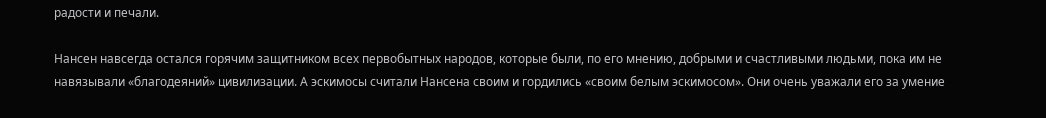радости и печали.

Нансен навсегда остался горячим защитником всех первобытных народов, которые были, по его мнению, добрыми и счастливыми людьми, пока им не навязывали «благодеяний» цивилизации. А эскимосы считали Нансена своим и гордились «своим белым эскимосом». Они очень уважали его за умение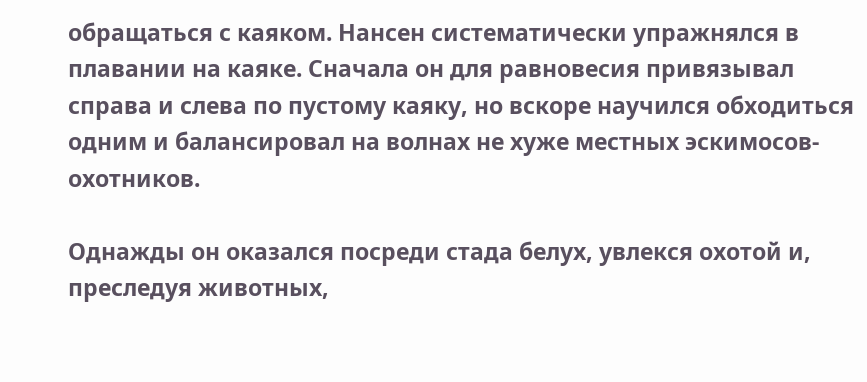обращаться с каяком. Нансен систематически упражнялся в плавании на каяке. Сначала он для равновесия привязывал справа и слева по пустому каяку, но вскоре научился обходиться одним и балансировал на волнах не хуже местных эскимосов-охотников.

Однажды он оказался посреди стада белух, увлекся охотой и, преследуя животных,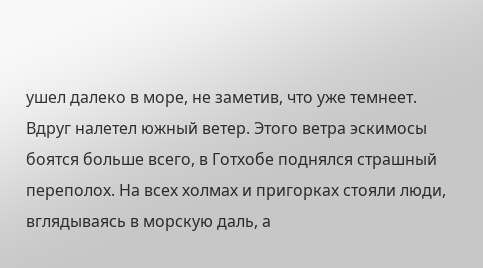ушел далеко в море, не заметив, что уже темнеет. Вдруг налетел южный ветер. Этого ветра эскимосы боятся больше всего, в Готхобе поднялся страшный переполох. На всех холмах и пригорках стояли люди, вглядываясь в морскую даль, а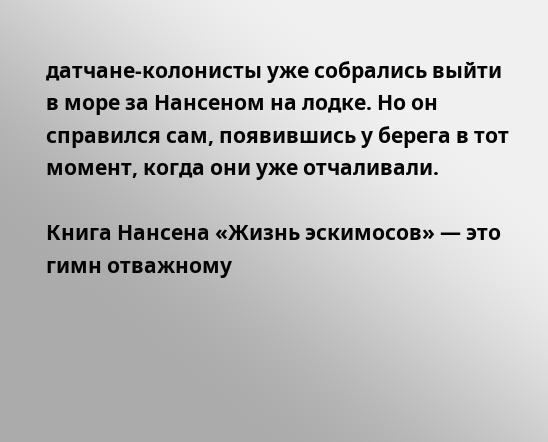датчане-колонисты уже собрались выйти в море за Нансеном на лодке. Но он справился сам, появившись у берега в тот момент, когда они уже отчаливали.

Книга Нансена «Жизнь эскимосов» — это гимн отважному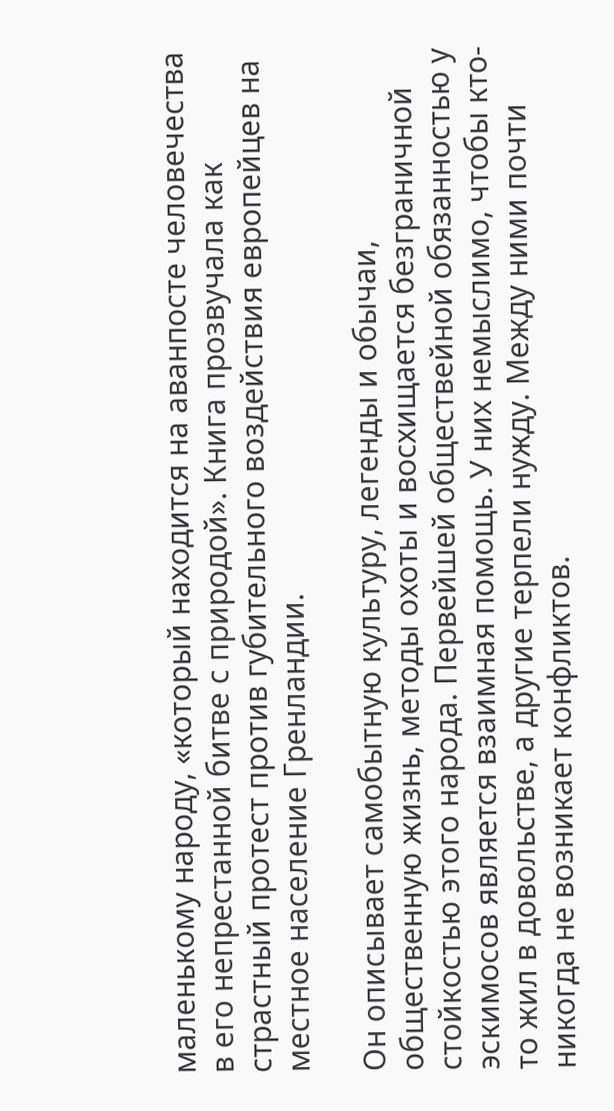маленькому народу, «который находится на аванпосте человечества в его непрестанной битве с природой». Книга прозвучала как страстный протест против губительного воздействия европейцев на местное население Гренландии.

Он описывает самобытную культуру, легенды и обычаи, общественную жизнь, методы охоты и восхищается безграничной стойкостью этого народа. Первейшей обществейной обязанностью у эскимосов является взаимная помощь. У них немыслимо, чтобы кто-то жил в довольстве, а другие терпели нужду. Между ними почти никогда не возникает конфликтов.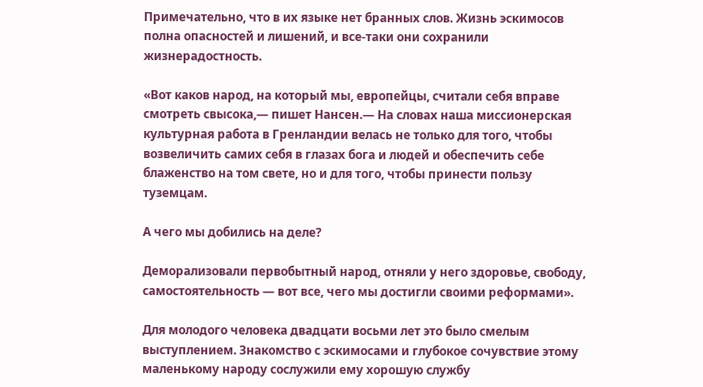Примечательно, что в их языке нет бранных слов. Жизнь эскимосов полна опасностей и лишений, и все-таки они сохранили жизнерадостность.

«Вот каков народ, на который мы, европейцы, считали себя вправе смотреть свысока,— пишет Нансен.— На словах наша миссионерская культурная работа в Гренландии велась не только для того, чтобы возвеличить самих себя в глазах бога и людей и обеспечить себе блаженство на том свете, но и для того, чтобы принести пользу туземцам.

А чего мы добились на деле?

Деморализовали первобытный народ, отняли у него здоровье, свободу, самостоятельность — вот все, чего мы достигли своими реформами».

Для молодого человека двадцати восьми лет это было смелым выступлением. Знакомство с эскимосами и глубокое сочувствие этому маленькому народу сослужили ему хорошую службу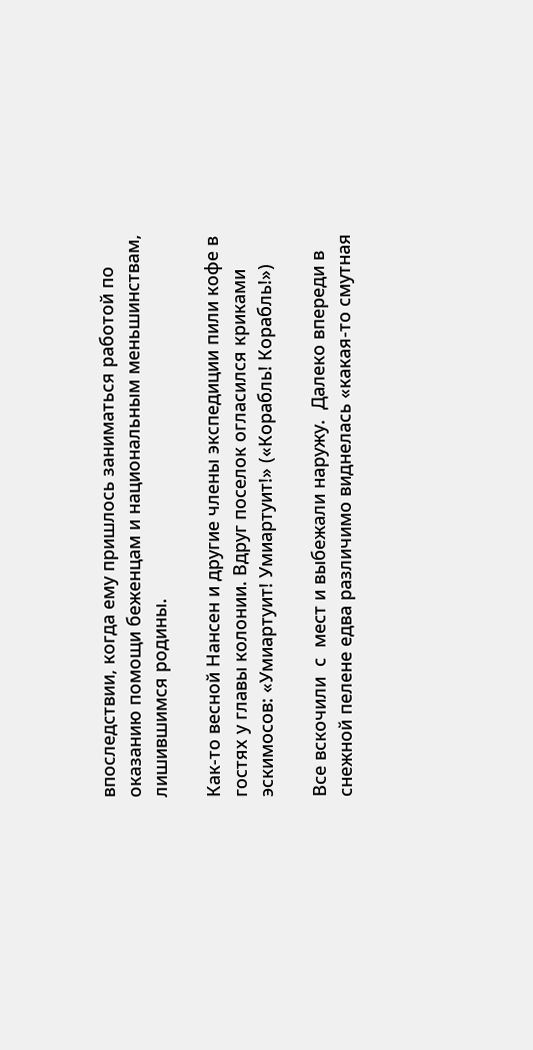впоследствии, когда ему пришлось заниматься работой по оказанию помощи беженцам и национальным меньшинствам, лишившимся родины.

Как-то весной Нансен и другие члены экспедиции пили кофе в гостях у главы колонии. Вдруг поселок огласился криками эскимосов: «Умиартуит! Умиартуит!» («Корабль! Корабль!»)

Все вскочили  с  мест и выбежали наружу.  Далеко впереди в снежной пелене едва различимо виднелась «какая-то смутная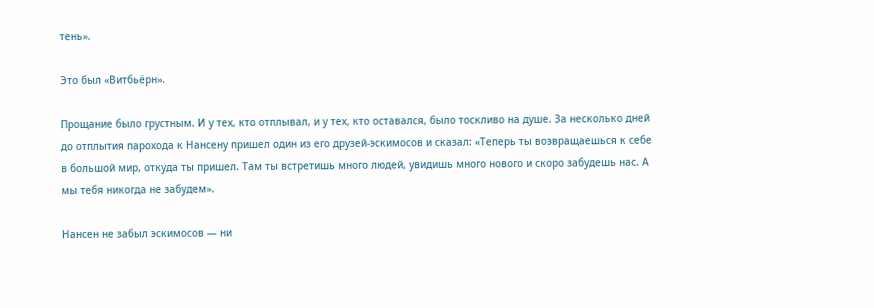тень».

Это был «Витбьёрн».

Прощание было грустным. И у тех, кто отплывал, и у тех, кто оставался, было тоскливо на душе. За несколько дней до отплытия парохода к Нансену пришел один из его друзей-эскимосов и сказал: «Теперь ты возвращаешься к себе в большой мир, откуда ты пришел. Там ты встретишь много людей, увидишь много нового и скоро забудешь нас. А мы тебя никогда не забудем».

Нансен не забыл эскимосов — ни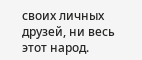своих личных друзей, ни весь этот народ.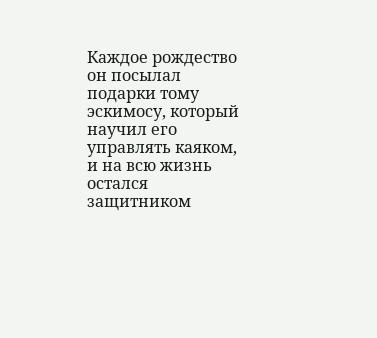Каждое рождество он посылал подарки тому эскимосу, который научил его управлять каяком, и на всю жизнь остался защитником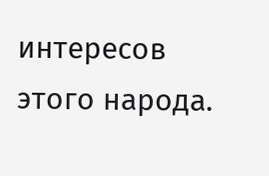интересов этого народа.